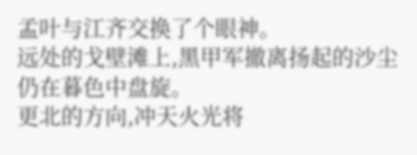孟叶与江齐交换了个眼神。
远处的戈壁滩上,黑甲军撤离扬起的沙尘仍在暮色中盘旋。
更北的方向,冲天火光将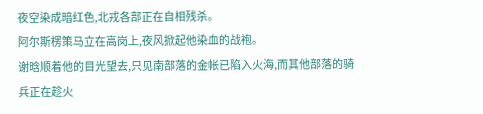夜空染成暗红色,北戎各部正在自相残杀。
阿尔斯楞策马立在高岗上,夜风掀起他染血的战袍。
谢晗顺着他的目光望去,只见南部落的金帐已陷入火海,而其他部落的骑兵正在趁火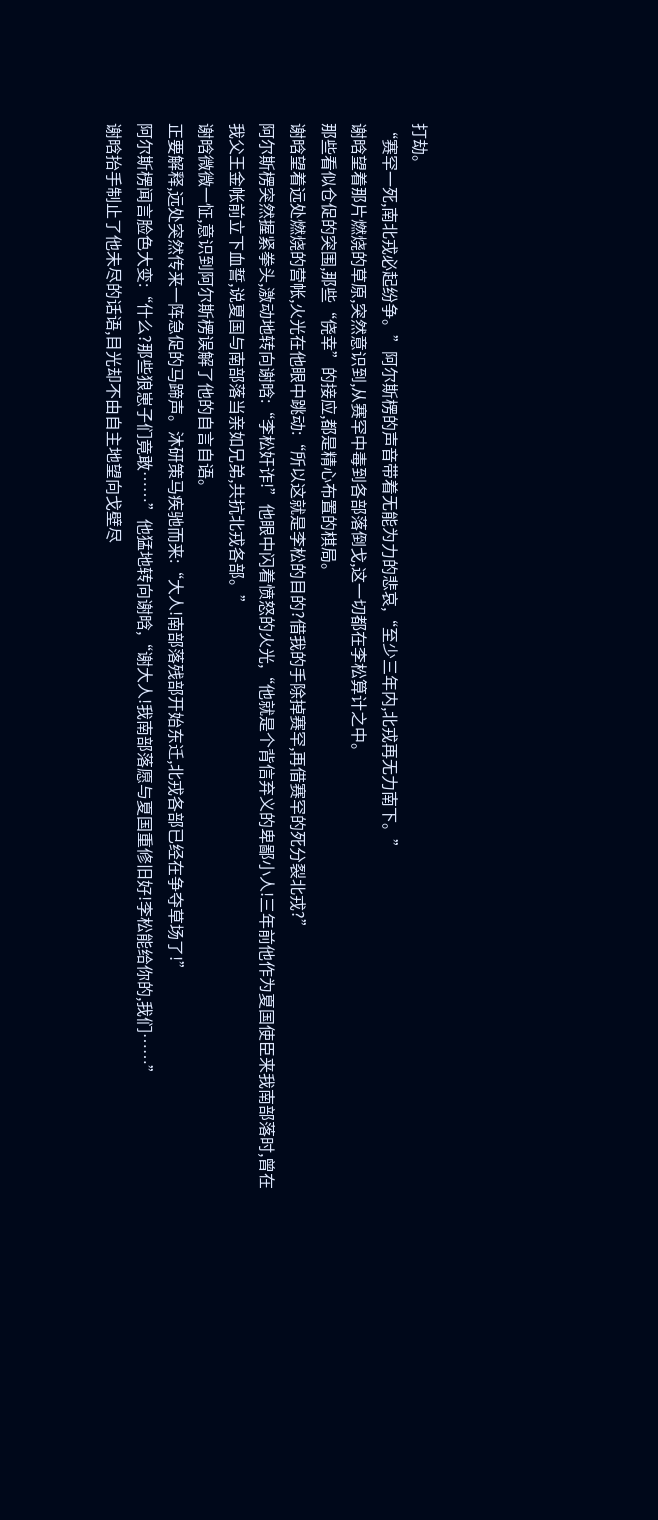打劫。
“赛罕一死,南北戎必起纷争。”阿尔斯楞的声音带着无能为力的悲哀,“至少三年内,北戎再无力南下。”
谢晗望着那片燃烧的草原,突然意识到,从赛罕中毒到各部落倒戈,这一切都在李松算计之中。
那些看似仓促的突围,那些“侥幸”的接应,都是精心布置的棋局。
谢晗望着远处燃烧的营帐,火光在他眼中跳动:“所以这就是李松的目的?借我的手除掉赛罕,再借赛罕的死分裂北戎?”
阿尔斯楞突然握紧拳头,激动地转向谢晗:“李松奸诈!”他眼中闪着愤怒的火光,“他就是个背信弃义的卑鄙小人!三年前他作为夏国使臣来我南部落时,曾在我父王金帐前立下血誓,说夏国与南部落当亲如兄弟,共抗北戎各部。”
谢晗微微一怔,意识到阿尔斯楞误解了他的自言自语。
正要解释,远处突然传来一阵急促的马蹄声。沐研策马疾驰而来:“大人!南部落残部开始东迁,北戎各部已经在争夺草场了!”
阿尔斯楞闻言脸色大变:“什么?那些狼崽子们竟敢……”他猛地转向谢晗,“谢大人!我南部落愿与夏国重修旧好!李松能给你的,我们……”
谢晗抬手制止了他未尽的话语,目光却不由自主地望向戈壁尽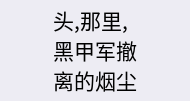头,那里,黑甲军撤离的烟尘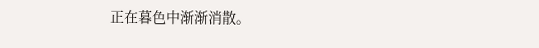正在暮色中渐渐消散。